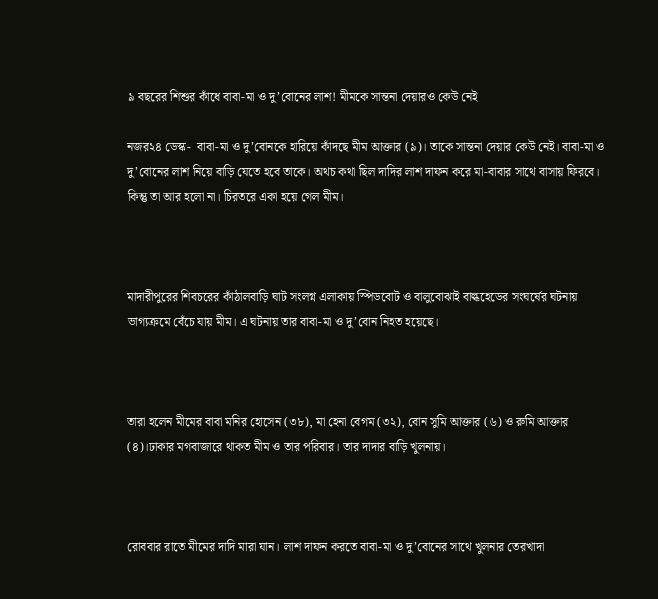৯ বছরের শিশুর কাঁধে বাবা-মা ও দু’বোনের লাশ! মীমকে সান্তনা দেয়ারও কেউ নেই

নজর২৪ ডেস্ক-  বাবা-মা ও দু’বোনকে হারিয়ে কাঁদছে মীম আক্তার (৯)। তাকে সান্তনা দেয়ার কেউ নেই। বাবা-মা ও দু’বোনের লাশ নিয়ে বাড়ি যেতে হবে তাকে। অথচ কথা ছিল দাদির লাশ দাফন করে মা-বাবার সাথে বাসায় ফিরবে। কিন্তু তা আর হলো না। চিরতরে একা হয়ে গেল মীম।



মাদারীপুরের শিবচরের কাঁঠালবাড়ি ঘাট সংলগ্ন এলাকায় স্পিডবোট ও বালুবোঝাই বাল্কহেডের সংঘর্ষের ঘটনায় ভাগ্যক্রমে বেঁচে যায় মীম। এ ঘটনায় তার বাবা-মা ও দু’বোন নিহত হয়েছে।



তারা হলেন মীমের বাবা মনির হোসেন (৩৮), মা হেনা বেগম (৩২), বোন সুমি আক্তার (৬) ও রুমি আক্তার (৪)।ঢাকার মগবাজারে থাকত মীম ও তার পরিবার। তার দাদার বাড়ি খুলনায়।



রোববার রাতে মীমের দাদি মারা যান। লাশ দাফন করতে বাবা-মা ও দু’বোনের সাথে খুলনার তেরখাদা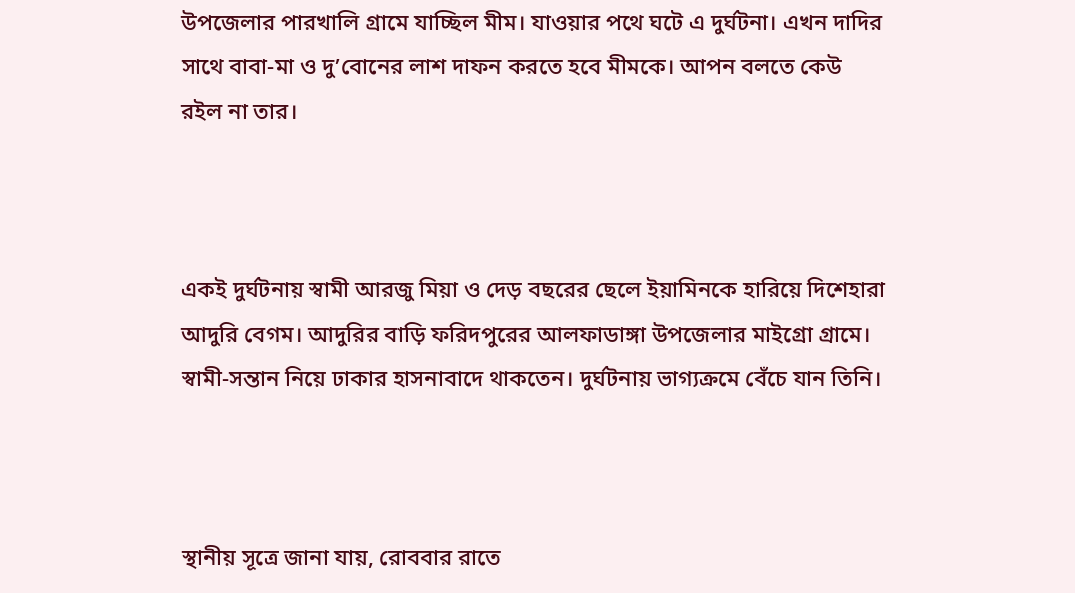উপজেলার পারখালি গ্রামে যাচ্ছিল মীম। যাওয়ার পথে ঘটে এ দুর্ঘটনা। এখন দাদির সাথে বাবা-মা ও দু’বোনের লাশ দাফন করতে হবে মীমকে। আপন বলতে কেউ রইল না তার।



একই দুর্ঘটনায় স্বামী আরজু মিয়া ও দেড় বছরের ছেলে ইয়ামিনকে হারিয়ে দিশেহারা আদুরি বেগম। আদুরির বাড়ি ফরিদপুরের আলফাডাঙ্গা উপজেলার মাইগ্রো গ্রামে। স্বামী-সন্তান নিয়ে ঢাকার হাসনাবাদে থাকতেন। দুর্ঘটনায় ভাগ্যক্রমে বেঁচে যান তিনি।



স্থানীয় সূত্রে জানা যায়, রোববার রাতে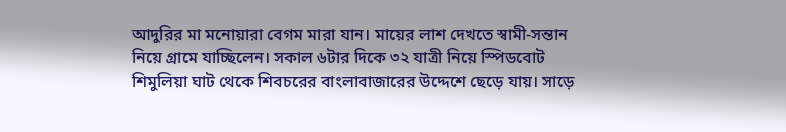আদুরির মা মনোয়ারা বেগম মারা যান। মায়ের লাশ দেখতে স্বামী-সন্তান নিয়ে গ্রামে যাচ্ছিলেন। সকাল ৬টার দিকে ৩২ যাত্রী নিয়ে স্পিডবোট শিমুলিয়া ঘাট থেকে শিবচরের বাংলাবাজারের উদ্দেশে ছেড়ে যায়। সাড়ে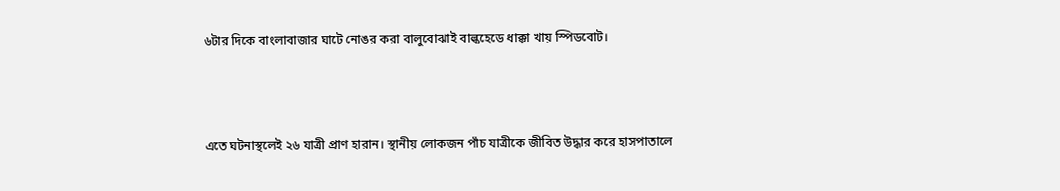৬টার দিকে বাংলাবাজার ঘাটে নোঙর করা বালুবোঝাই বাল্কহেডে ধাক্কা খায় স্পিডবোট।



এতে ঘটনাস্থলেই ২৬ যাত্রী প্রাণ হারান। স্থানীয় লোকজন পাঁচ যাত্রীকে জীবিত উদ্ধার করে হাসপাতালে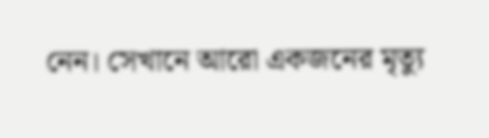নেন। সেখানে আরো একজনের মৃত্যু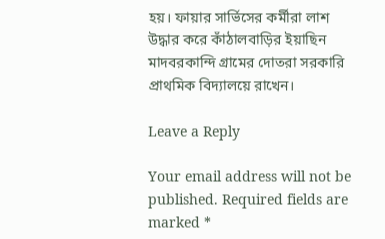হয়। ফায়ার সার্ভিসের কর্মীরা লাশ উদ্ধার করে কাঁঠালবাড়ির ইয়াছিন মাদবরকান্দি গ্রামের দোতরা সরকারি প্রাথমিক বিদ্যালয়ে রাখেন।

Leave a Reply

Your email address will not be published. Required fields are marked *